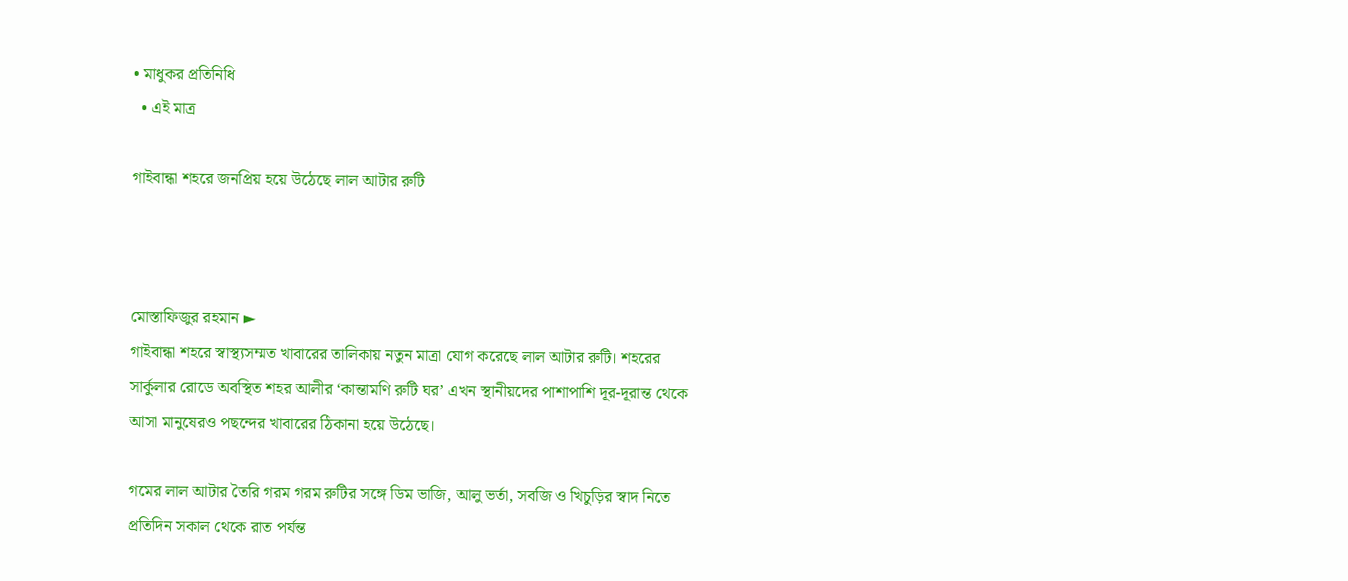• মাধুকর প্রতিনিধি
  • এই মাত্র

গাইবান্ধা শহরে জনপ্রিয় হয়ে উঠেছে লাল আটার রুটি



মোস্তাফিজুর রহমান ►
গাইবান্ধা শহরে স্বাস্থ্যসম্মত খাবারের তালিকায় নতুন মাত্রা যোগ করেছে লাল আটার রুটি। শহরের সার্কুলার রোডে অবস্থিত শহর আলীর ‘কান্তামণি রুটি ঘর’ এখন স্থানীয়দের পাশাপাশি দূর-দূরান্ত থেকে আসা মানুষেরও পছন্দের খাবারের ঠিকানা হয়ে উঠেছে।

গমের লাল আটার তৈরি গরম গরম রুটির সঙ্গে ডিম ভাজি, আলু ভর্তা, সবজি ও খিচুড়ির স্বাদ নিতে প্রতিদিন সকাল থেকে রাত পর্যন্ত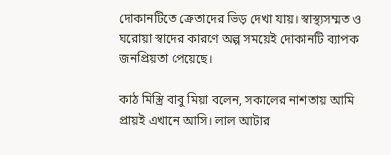দোকানটিতে ক্রেতাদের ভিড় দেখা যায়। স্বাস্থ্যসম্মত ও ঘরোয়া স্বাদের কারণে অল্প সময়েই দোকানটি ব্যাপক জনপ্রিয়তা পেয়েছে।

কাঠ মিস্ত্রি বাবু মিয়া বলেন, সকালের নাশতায় আমি প্রায়ই এখানে আসি। লাল আটার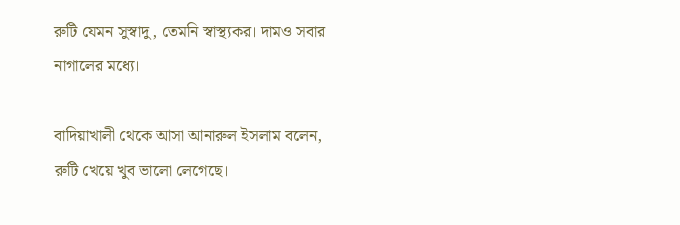রুটি যেমন সুস্বাদু, তেমনি স্বাস্থ্যকর। দামও সবার নাগালের মধ্যে।

বাদিয়াখালী থেকে আসা আনারুল ইসলাম বলেন, রুটি খেয়ে খুব ভালো লেগেছে।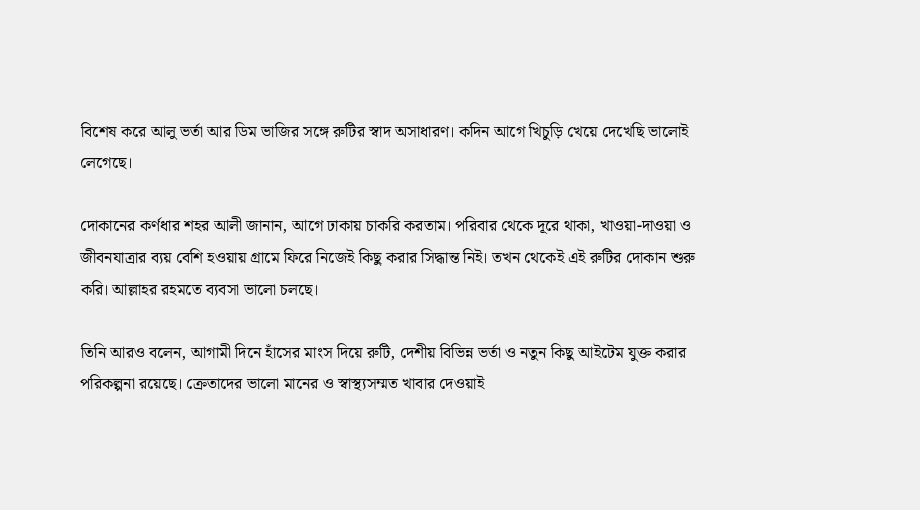বিশেষ করে আলু ভর্তা আর ডিম ভাজির সঙ্গে রুটির স্বাদ অসাধারণ। কদিন আগে খিচুড়ি খেয়ে দেখেছি ভালোই লেগেছে।

দোকানের কর্ণধার শহর আলী জানান, আগে ঢাকায় চাকরি করতাম। পরিবার থেকে দূরে থাকা, খাওয়া-দাওয়া ও জীবনযাত্রার ব্যয় বেশি হওয়ায় গ্রামে ফিরে নিজেই কিছু করার সিদ্ধান্ত নিই। তখন থেকেই এই রুটির দোকান শুরু করি। আল্লাহর রহমতে ব্যবসা ভালো চলছে।

তিনি আরও বলেন, আগামী দিনে হাঁসের মাংস দিয়ে রুটি, দেশীয় বিভিন্ন ভর্তা ও নতুন কিছু আইটেম যুক্ত করার পরিকল্পনা রয়েছে। ক্রেতাদের ভালো মানের ও স্বাস্থ্যসম্মত খাবার দেওয়াই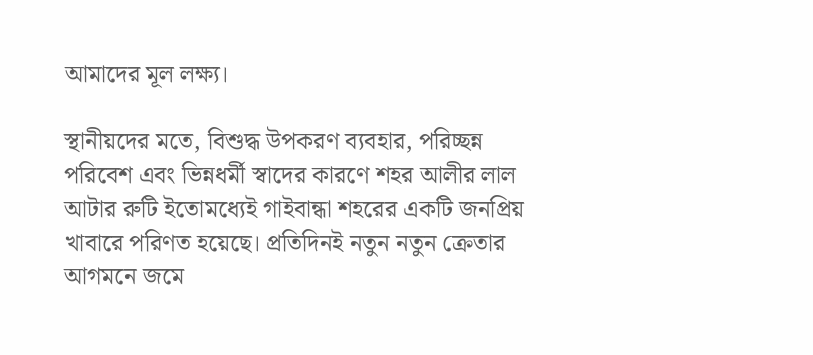আমাদের মূল লক্ষ্য।

স্থানীয়দের মতে, বিশুদ্ধ উপকরণ ব্যবহার, পরিচ্ছন্ন পরিবেশ এবং ভিন্নধর্মী স্বাদের কারণে শহর আলীর লাল আটার রুটি ইতোমধ্যেই গাইবান্ধা শহরের একটি জনপ্রিয় খাবারে পরিণত হয়েছে। প্রতিদিনই নতুন নতুন ক্রেতার আগমনে জমে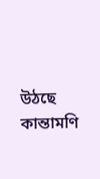উঠছে কান্তামণি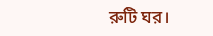রুটি ঘর।